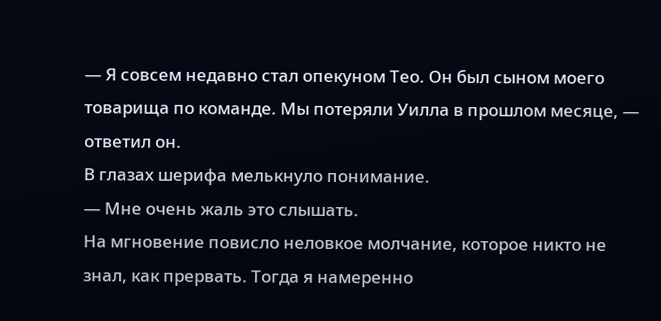— Я совсем недавно стал опекуном Тео. Он был сыном моего товарища по команде. Мы потеряли Уилла в прошлом месяце, — ответил он.
В глазах шерифа мелькнуло понимание.
— Мне очень жаль это слышать.
На мгновение повисло неловкое молчание, которое никто не знал, как прервать. Тогда я намеренно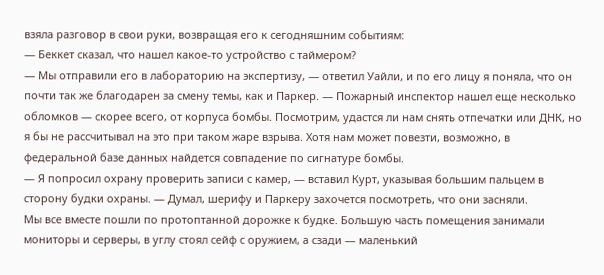взяла разговор в свои руки, возвращая его к сегодняшним событиям:
— Беккет сказал, что нашел какое-то устройство с таймером?
— Мы отправили его в лабораторию на экспертизу, — ответил Уайли, и по его лицу я поняла, что он почти так же благодарен за смену темы, как и Паркер. — Пожарный инспектор нашел еще несколько обломков — скорее всего, от корпуса бомбы. Посмотрим, удастся ли нам снять отпечатки или ДНК, но я бы не рассчитывал на это при таком жаре взрыва. Хотя нам может повезти, возможно, в федеральной базе данных найдется совпадение по сигнатуре бомбы.
— Я попросил охрану проверить записи с камер, — вставил Курт, указывая большим пальцем в сторону будки охраны. — Думал, шерифу и Паркеру захочется посмотреть, что они засняли.
Мы все вместе пошли по протоптанной дорожке к будке. Большую часть помещения занимали мониторы и серверы, в углу стоял сейф с оружием, а сзади — маленький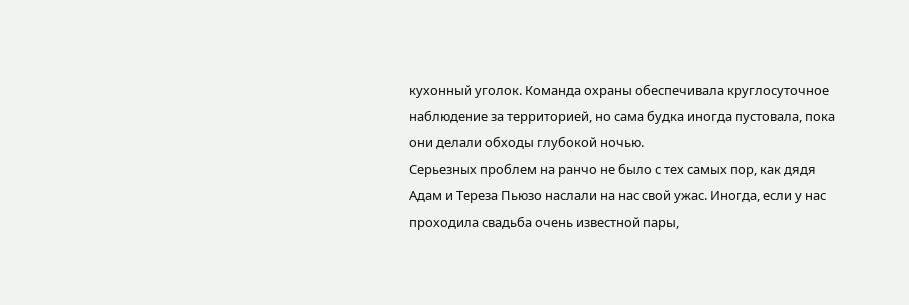кухонный уголок. Команда охраны обеспечивала круглосуточное наблюдение за территорией, но сама будка иногда пустовала, пока они делали обходы глубокой ночью.
Серьезных проблем на ранчо не было с тех самых пор, как дядя Адам и Тереза Пьюзо наслали на нас свой ужас. Иногда, если у нас проходила свадьба очень известной пары,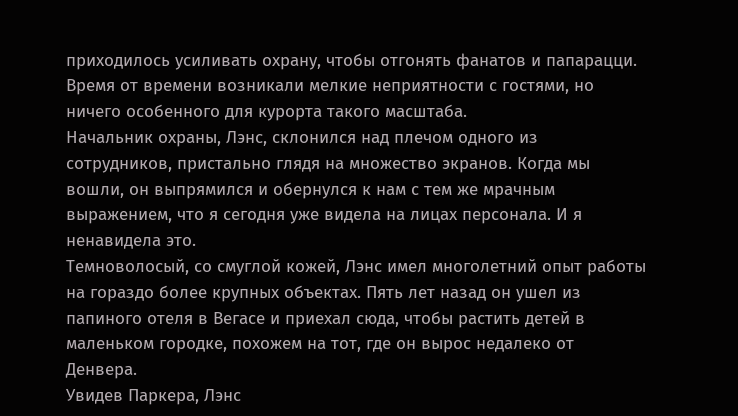приходилось усиливать охрану, чтобы отгонять фанатов и папарацци. Время от времени возникали мелкие неприятности с гостями, но ничего особенного для курорта такого масштаба.
Начальник охраны, Лэнс, склонился над плечом одного из сотрудников, пристально глядя на множество экранов. Когда мы вошли, он выпрямился и обернулся к нам с тем же мрачным выражением, что я сегодня уже видела на лицах персонала. И я ненавидела это.
Темноволосый, со смуглой кожей, Лэнс имел многолетний опыт работы на гораздо более крупных объектах. Пять лет назад он ушел из папиного отеля в Вегасе и приехал сюда, чтобы растить детей в маленьком городке, похожем на тот, где он вырос недалеко от Денвера.
Увидев Паркера, Лэнс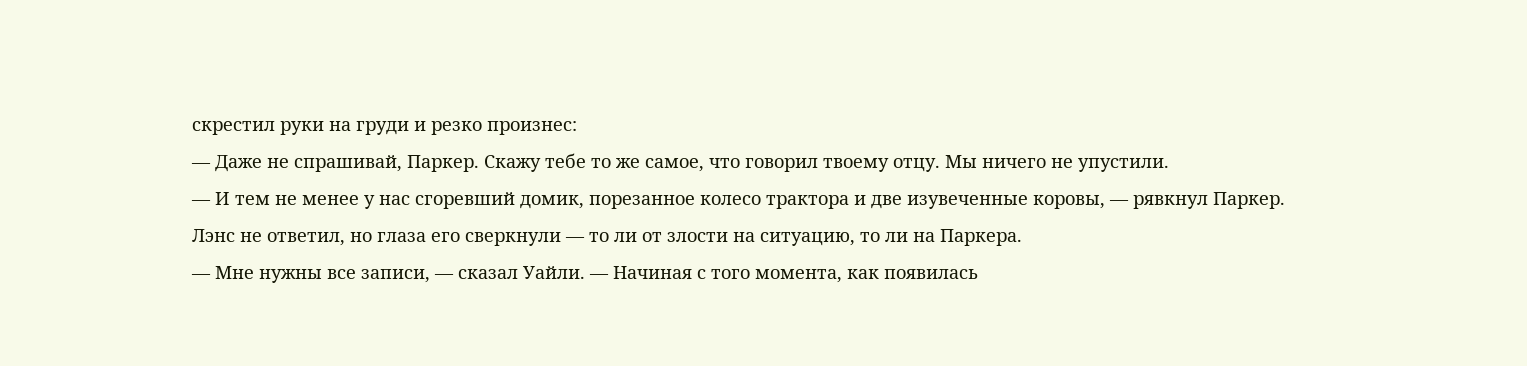скрестил руки на груди и резко произнес:
— Даже не спрашивай, Паркер. Скажу тебе то же самое, что говорил твоему отцу. Мы ничего не упустили.
— И тем не менее у нас сгоревший домик, порезанное колесо трактора и две изувеченные коровы, — рявкнул Паркер.
Лэнс не ответил, но глаза его сверкнули — то ли от злости на ситуацию, то ли на Паркера.
— Мне нужны все записи, — сказал Уайли. — Начиная с того момента, как появилась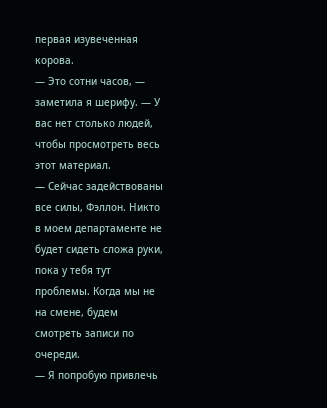первая изувеченная корова.
— Это сотни часов, — заметила я шерифу. — У вас нет столько людей, чтобы просмотреть весь этот материал.
— Сейчас задействованы все силы, Фэллон. Никто в моем департаменте не будет сидеть сложа руки, пока у тебя тут проблемы. Когда мы не на смене, будем смотреть записи по очереди.
— Я попробую привлечь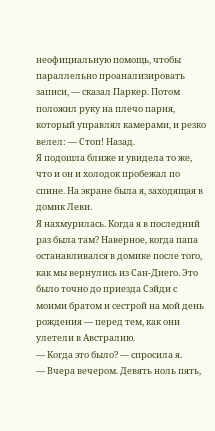неофициальную помощь, чтобы параллельно проанализировать записи, — сказал Паркер. Потом положил руку на плечо парня, который управлял камерами, и резко велел: — Стоп! Назад.
Я подошла ближе и увидела то же, что и он и холодок пробежал по спине. На экране была я, заходящая в домик Леви.
Я нахмурилась. Когда я в последний раз была там? Наверное, когда папа останавливался в домике после того, как мы вернулись из Сан-Диего. Это было точно до приезда Сэйди с моими братом и сестрой на мой день рождения — перед тем, как они улетели в Австралию.
— Когда это было? — спросила я.
— Вчера вечером. Девять ноль пять,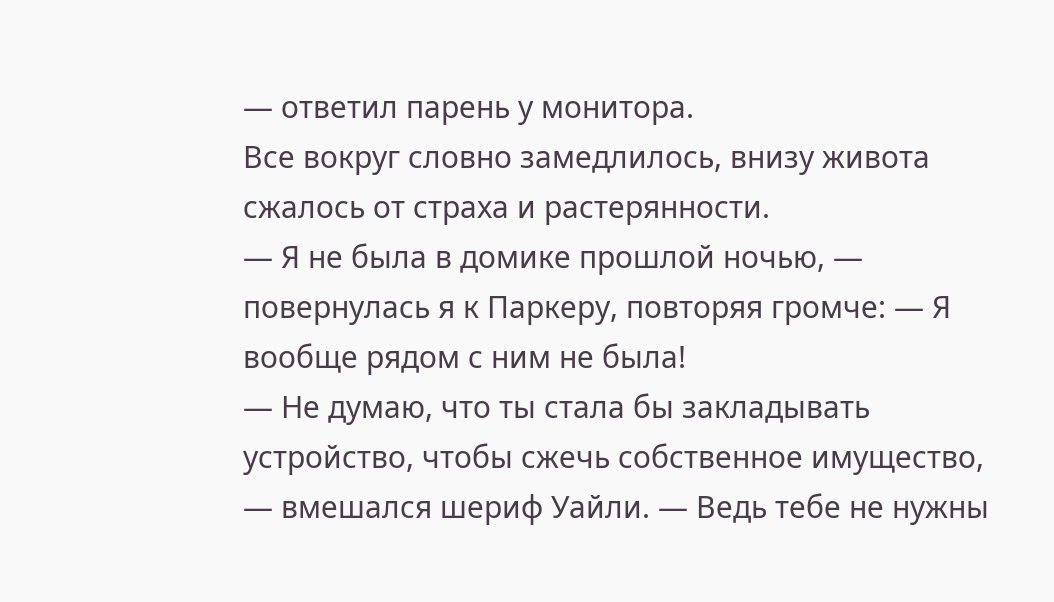— ответил парень у монитора.
Все вокруг словно замедлилось, внизу живота сжалось от страха и растерянности.
— Я не была в домике прошлой ночью, — повернулась я к Паркеру, повторяя громче: — Я вообще рядом с ним не была!
— Не думаю, что ты стала бы закладывать устройство, чтобы сжечь собственное имущество, — вмешался шериф Уайли. — Ведь тебе не нужны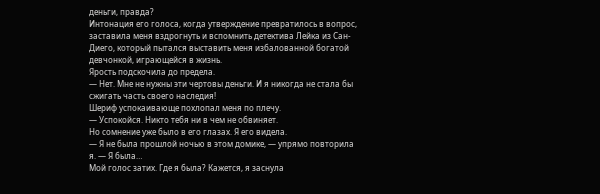деньги, правда?
Интонация его голоса, когда утверждение превратилось в вопрос, заставила меня вздрогнуть и вспомнить детектива Лейка из Сан-Диего, который пытался выставить меня избалованной богатой девчонкой, играющейся в жизнь.
Ярость подскочила до предела.
— Нет. Мне не нужны эти чертовы деньги. И я никогда не стала бы сжигать часть своего наследия!
Шериф успокаивающе похлопал меня по плечу.
— Успокойся. Никто тебя ни в чем не обвиняет.
Но сомнение уже было в его глазах. Я его видела.
— Я не была прошлой ночью в этом домике, — упрямо повторила я. — Я была…
Мой голос затих. Где я была? Кажется, я заснула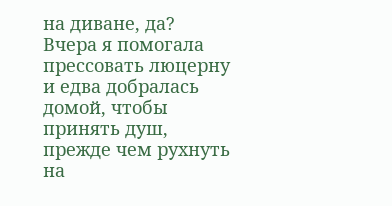на диване, да? Вчера я помогала прессовать люцерну и едва добралась домой, чтобы принять душ, прежде чем рухнуть на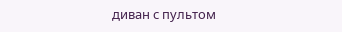диван с пультом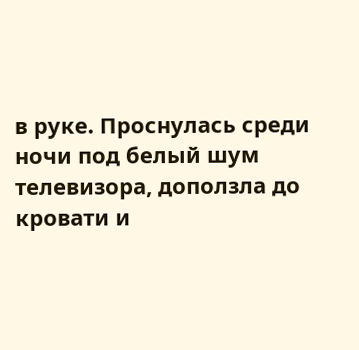в руке. Проснулась среди ночи под белый шум телевизора, доползла до кровати и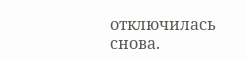отключилась снова.